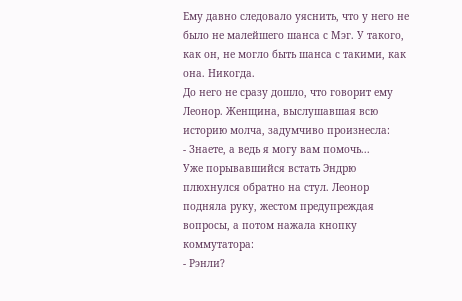Ему давно следовало уяснить, что у него не было не малейшего шанса с Мэг. У такого, как он, не могло быть шанса с такими, как она. Никогда.
До него не сразу дошло, что говорит ему Леонор. Женщина, выслушавшая всю историю молча, задумчиво произнесла:
- Знаете, а ведь я могу вам помочь...
Уже порывавшийся встать Эндрю плюхнулся обратно на стул. Леонор подняла руку, жестом предупреждая вопросы, а потом нажала кнопку коммутатора:
- Рэнли?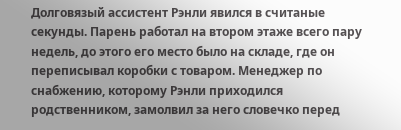Долговязый ассистент Рэнли явился в считаные секунды. Парень работал на втором этаже всего пару недель, до этого его место было на складе, где он переписывал коробки с товаром. Менеджер по снабжению, которому Рэнли приходился родственником, замолвил за него словечко перед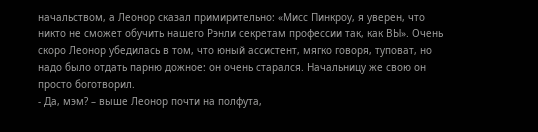начальством, а Леонор сказал примирительно: «Мисс Пинкроу, я уверен, что никто не сможет обучить нашего Рэнли секретам профессии так, как ВЫ». Очень скоро Леонор убедилась в том, что юный ассистент, мягко говоря, туповат, но надо было отдать парню дожное: он очень старался. Начальницу же свою он просто боготворил.
- Да, мэм? – выше Леонор почти на полфута,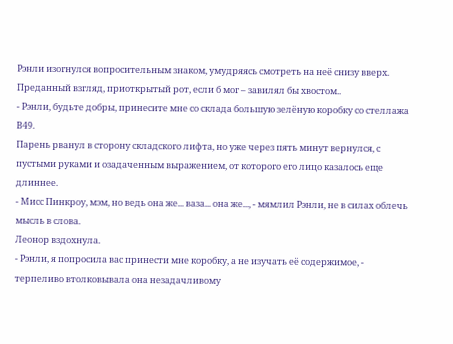Рэнли изогнулся вопросительным знаком, умудряясь смотреть на неё снизу вверх. Преданный взгляд, приоткрытый рот, если б мог – завилял бы хвостом..
- Рэнли, будьте добры, принесите мне со склада большую зелёную коробку со стеллажа В49.
Парень рванул в сторону складского лифта, но уже через пять минут вернулся, с пустыми руками и озадаченным выражением, от которого его лицо казалось еще длиннее.
- Мисс Пинкроу, мэм, но ведь она же... ваза... она же..., - мямлил Рэнли, не в силах облечь мысль в слова.
Леонор вздохнула.
- Рэнли, я попросила вас принести мне коробку, а не изучать её содержимое, - терпеливо втолковывала она незадачливому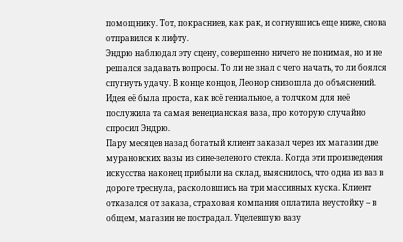помощнику. Тот, покрасниев, как рак, и согнувшись еще ниже, снова отправился к лифту.
Эндрю наблюдал эту сцену, совершенно ничего не понимая, но и не решался задавать вопросы. То ли не знал с чего начать, то ли боялся спугнуть удачу. В конце концов, Леонор снизошла до объяснений. Идея её была проста, как всё гениальное, а толчком для неё послужила та самая венецианская ваза, про которую случайно спросил Эндрю.
Пару месяцев назад богатый клиент заказал через их магазин две мурановских вазы из сине-зеленого стекла. Когда эти произведения искусства наконец прибыли на склад, выяснилось, что одна из ваз в дороге треснула, расколовшись на три массивных куска. Клиент отказался от заказа, страховая компания оплатила неустойку – в общем, магазин не пострадал. Уцелевшую вазу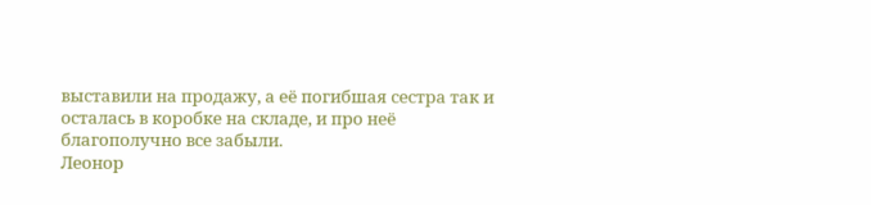выставили на продажу, а её погибшая сестра так и осталась в коробке на складе, и про неё благополучно все забыли.
Леонор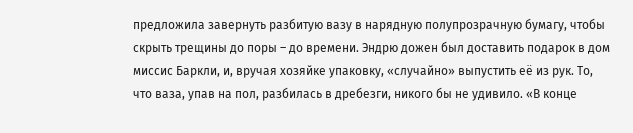предложила завернуть разбитую вазу в нарядную полупрозрачную бумагу, чтобы скрыть трещины до поры – до времени. Эндрю дожен был доставить подарок в дом миссис Баркли, и, вручая хозяйке упаковку, «случайно» выпустить её из рук. То, что ваза, упав на пол, разбилась в дребезги, никого бы не удивило. «В конце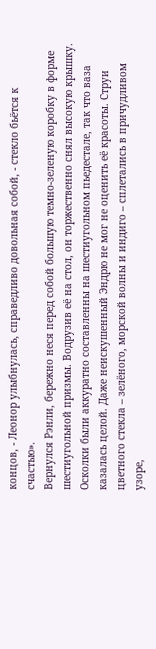концов, - Леонор улыбнулась, справедливо довольная собой, - стекло бьётся к счастью».
Вернулся Рэнли, бережно неся перед собой большую темно-зеленую коробку в форме шестиугольной призмы. Водрузив её на стол, он торжественно снял высокую крышку.
Осколки были аккуратно составленны на шестиугольном пьедестале, так что ваза казалась целой. Даже неискушенный Эндрю не мог не оценить её красоты. Струи цветного стекла – зелёного, морской волны и индиго – сплетались в причудливом узоре,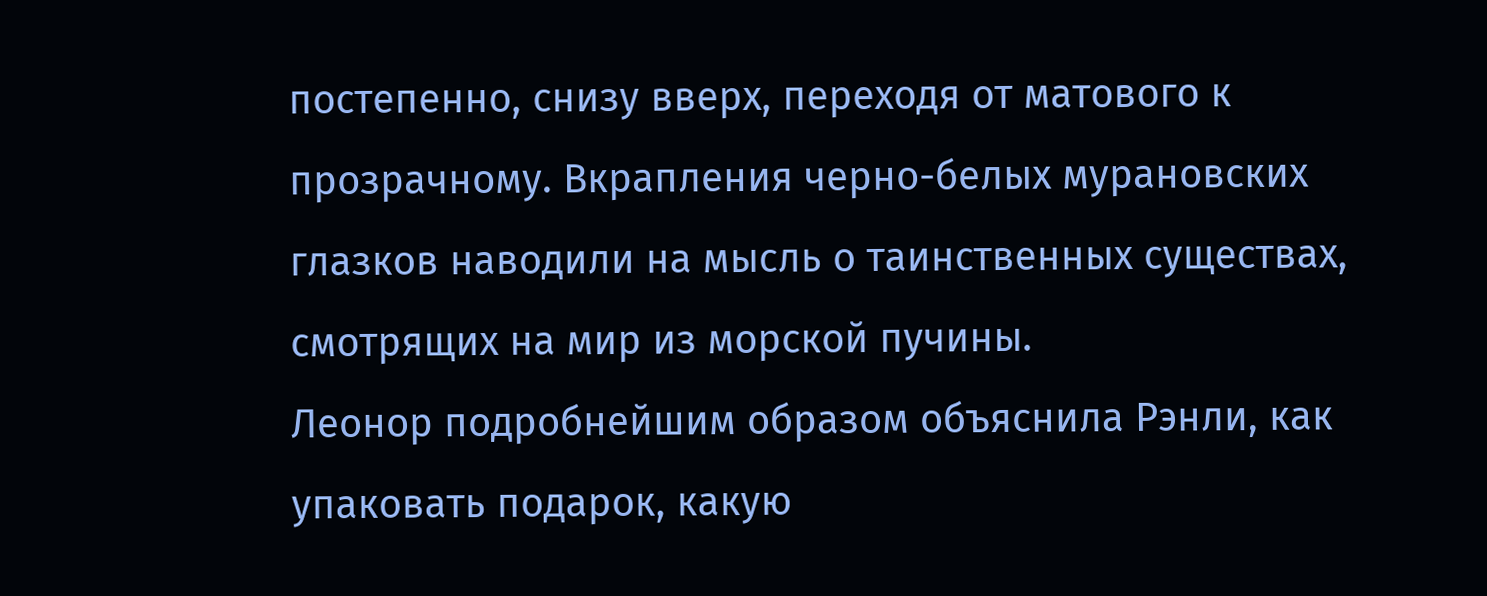постепенно, снизу вверх, переходя от матового к прозрачному. Вкрапления черно-белых мурановских глазков наводили на мысль о таинственных существах, смотрящих на мир из морской пучины.
Леонор подробнейшим образом объяснила Рэнли, как упаковать подарок, какую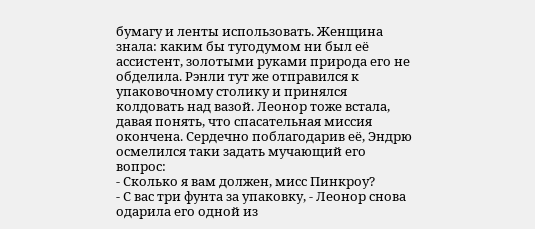бумагу и ленты использовать. Женщина знала: каким бы тугодумом ни был её ассистент, золотыми руками природа его не обделила. Рэнли тут же отправился к упаковочному столику и принялся колдовать над вазой. Леонор тоже встала, давая понять, что спасательная миссия окончена. Сердечно поблагодарив её, Эндрю осмелился таки задать мучающий его вопрос:
- Сколько я вам должен, мисс Пинкроу?
- С вас три фунта за упаковку, - Леонор снова одарила его одной из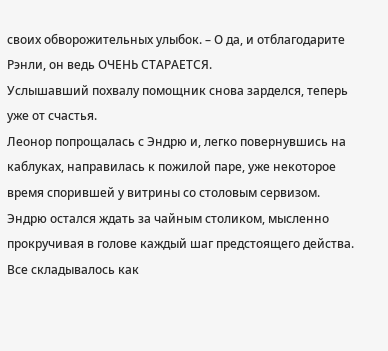своих обворожительных улыбок. – О да, и отблагодарите Рэнли, он ведь ОЧЕНЬ СТАРАЕТСЯ.
Услышавший похвалу помощник снова зарделся, теперь уже от счастья.
Леонор попрощалась с Эндрю и, легко повернувшись на каблуках, направилась к пожилой паре, уже некоторое время спорившей у витрины со столовым сервизом. Эндрю остался ждать за чайным столиком, мысленно прокручивая в голове каждый шаг предстоящего действа. Все складывалось как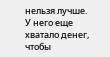нельзя лучше. У него еще хватало денег, чтобы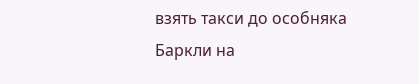взять такси до особняка Баркли на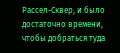Рассел-Сквер, и было достаточно времени, чтобы добраться туда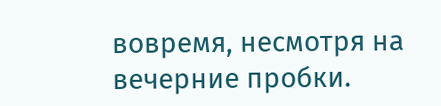вовремя, несмотря на вечерние пробки.